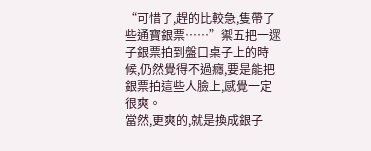“可惜了,趕的比較急,隻帶了些通寶銀票……”禦五把一遝子銀票拍到盤口桌子上的時候,仍然覺得不過癮,要是能把銀票拍這些人臉上,感覺一定很爽。
當然,更爽的,就是換成銀子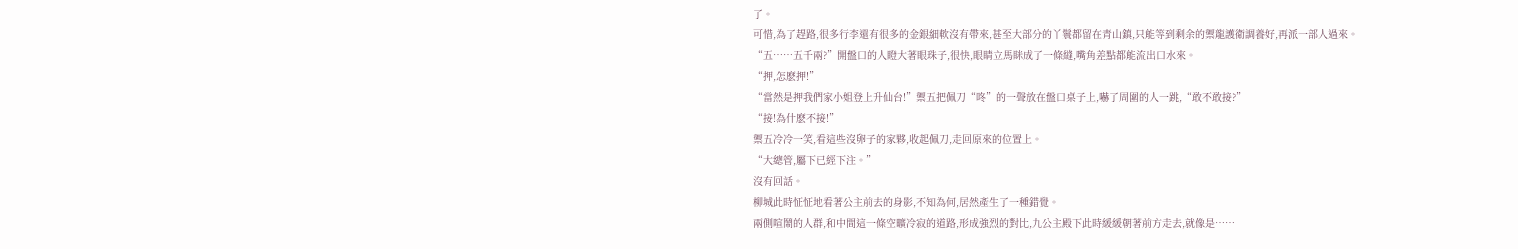了。
可惜,為了趕路,很多行李還有很多的金銀細軟沒有帶來,甚至大部分的丫鬟都留在青山鎮,只能等到剩余的禦龍護衛調養好,再派一部人過來。
“五……五千兩?”開盤口的人瞪大著眼珠子,很快,眼睛立馬眯成了一條縫,嘴角差點都能流出口水來。
“押,怎麽押!”
“當然是押我們家小姐登上升仙台!”禦五把佩刀“咚”的一聲放在盤口桌子上,嚇了周圍的人一跳,“敢不敢接?”
“接!為什麽不接!”
禦五冷冷一笑,看這些沒卵子的家夥,收起佩刀,走回原來的位置上。
“大總管,屬下已經下注。”
沒有回話。
柳城此時怔怔地看著公主前去的身影,不知為何,居然產生了一種錯覺。
兩側喧鬧的人群,和中間這一條空曠冷寂的道路,形成強烈的對比,九公主殿下此時緩緩朝著前方走去,就像是……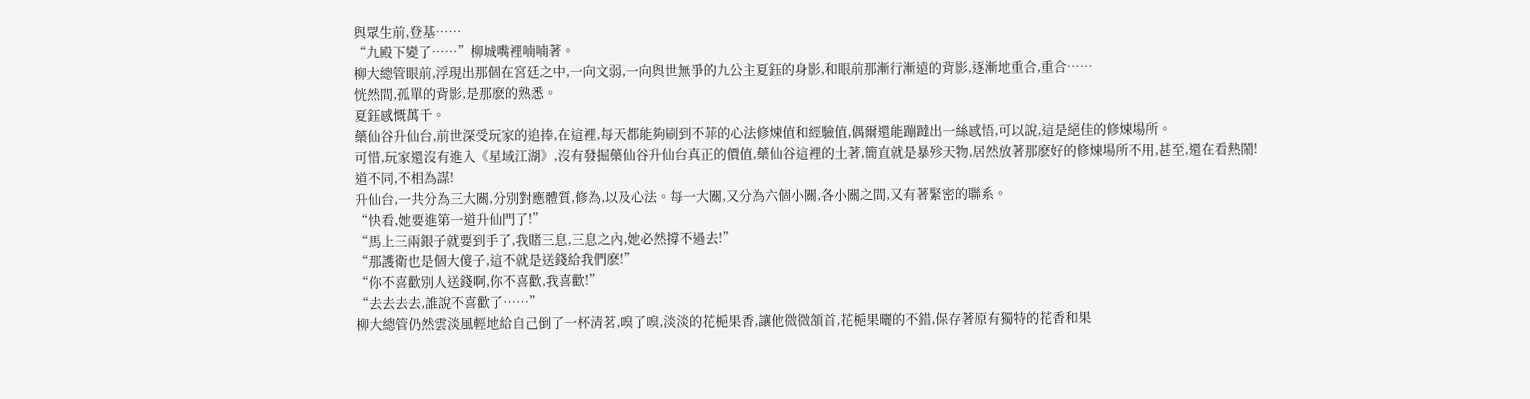與眾生前,登基……
“九殿下變了……”柳城嘴裡喃喃著。
柳大總管眼前,浮現出那個在宮廷之中,一向文弱,一向與世無爭的九公主夏鈺的身影,和眼前那漸行漸遠的背影,逐漸地重合,重合……
恍然間,孤單的背影,是那麽的熟悉。
夏鈺感慨萬千。
藥仙谷升仙台,前世深受玩家的追捧,在這裡,每天都能夠刷到不菲的心法修煉值和經驗值,偶爾還能蹦躂出一絲感悟,可以說,這是絕佳的修煉場所。
可惜,玩家還沒有進入《星域江湖》,沒有發掘藥仙谷升仙台真正的價值,藥仙谷這裡的土著,簡直就是暴殄天物,居然放著那麽好的修煉場所不用,甚至,還在看熱鬧!
道不同,不相為謀!
升仙台,一共分為三大關,分別對應體質,修為,以及心法。每一大關,又分為六個小關,各小關之間,又有著緊密的聯系。
“快看,她要進第一道升仙門了!”
“馬上三兩銀子就要到手了,我賭三息,三息之內,她必然撐不過去!”
“那護衛也是個大傻子,這不就是送錢給我們麽!”
“你不喜歡別人送錢啊,你不喜歡,我喜歡!”
“去去去去,誰說不喜歡了……”
柳大總管仍然雲淡風輕地給自己倒了一杯清茗,嗅了嗅,淡淡的花梔果香,讓他微微頷首,花梔果曬的不錯,保存著原有獨特的花香和果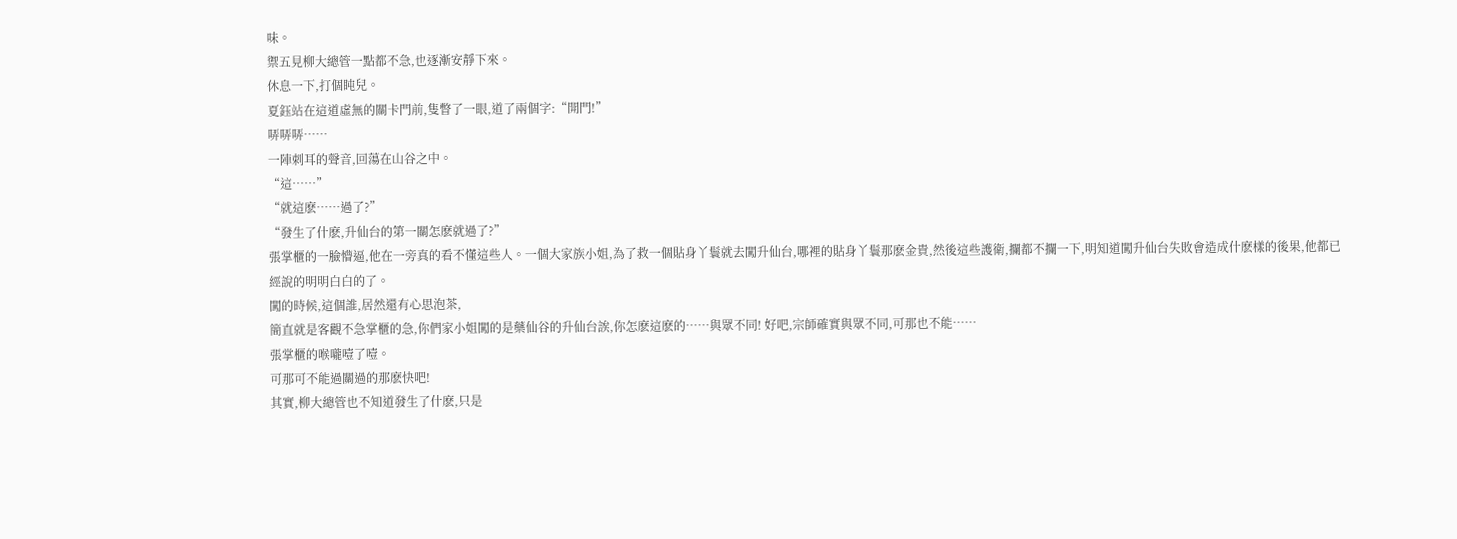味。
禦五見柳大總管一點都不急,也逐漸安靜下來。
休息一下,打個盹兒。
夏鈺站在這道虛無的關卡門前,隻瞥了一眼,道了兩個字:“開門!”
哢哢哢……
一陣刺耳的聲音,回蕩在山谷之中。
“這……”
“就這麽……過了?”
“發生了什麽,升仙台的第一關怎麽就過了?”
張掌櫃的一臉懵逼,他在一旁真的看不懂這些人。一個大家族小姐,為了救一個貼身丫鬟就去闖升仙台,哪裡的貼身丫鬟那麽金貴,然後這些護衛,攔都不攔一下,明知道闖升仙台失敗會造成什麽樣的後果,他都已經說的明明白白的了。
闖的時候,這個誰,居然還有心思泡茶,
簡直就是客觀不急掌櫃的急,你們家小姐闖的是藥仙谷的升仙台誒,你怎麽這麽的……與眾不同! 好吧,宗師確實與眾不同,可那也不能……
張掌櫃的喉嚨噎了噎。
可那可不能過關過的那麽快吧!
其實,柳大總管也不知道發生了什麽,只是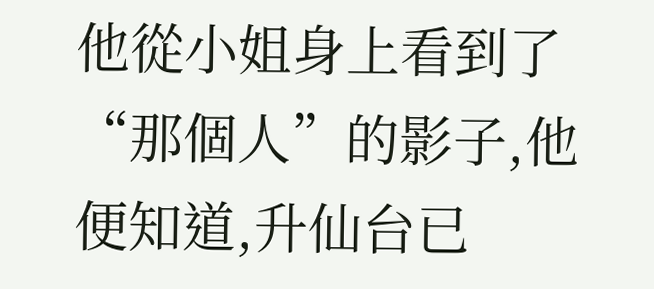他從小姐身上看到了“那個人”的影子,他便知道,升仙台已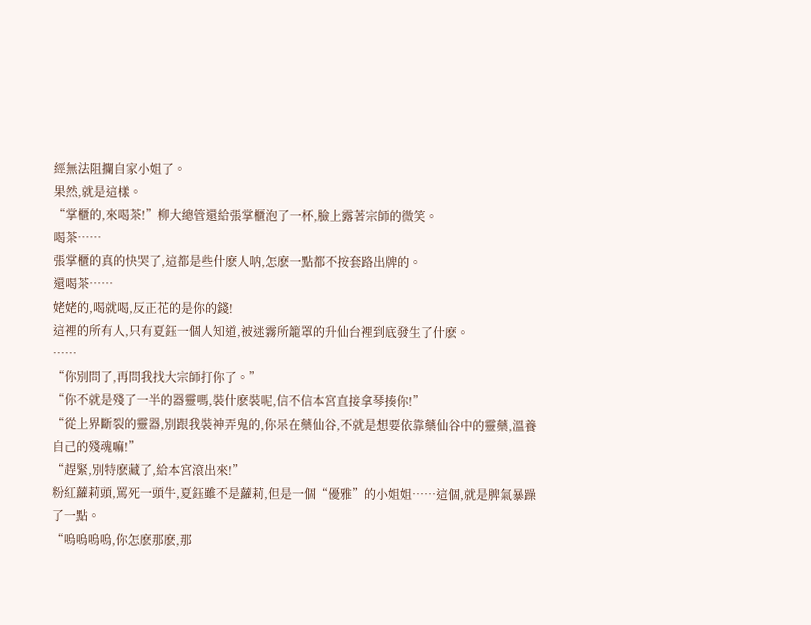經無法阻攔自家小姐了。
果然,就是這樣。
“掌櫃的,來喝茶!”柳大總管還給張掌櫃泡了一杯,臉上露著宗師的微笑。
喝茶……
張掌櫃的真的快哭了,這都是些什麽人呐,怎麽一點都不按套路出牌的。
還喝茶……
姥姥的,喝就喝,反正花的是你的錢!
這裡的所有人,只有夏鈺一個人知道,被迷霧所籠罩的升仙台裡到底發生了什麽。
……
“你別問了,再問我找大宗師打你了。”
“你不就是殘了一半的器靈嗎,裝什麽裝呢,信不信本宮直接拿琴揍你!”
“從上界斷裂的靈器,別跟我裝神弄鬼的,你呆在藥仙谷,不就是想要依靠藥仙谷中的靈藥,溫養自己的殘魂嘛!”
“趕緊,別特麽藏了,給本宮滾出來!”
粉紅蘿莉頭,罵死一頭牛,夏鈺雖不是蘿莉,但是一個“優雅”的小姐姐……這個,就是脾氣暴躁了一點。
“嗚嗚嗚嗚,你怎麽那麽,那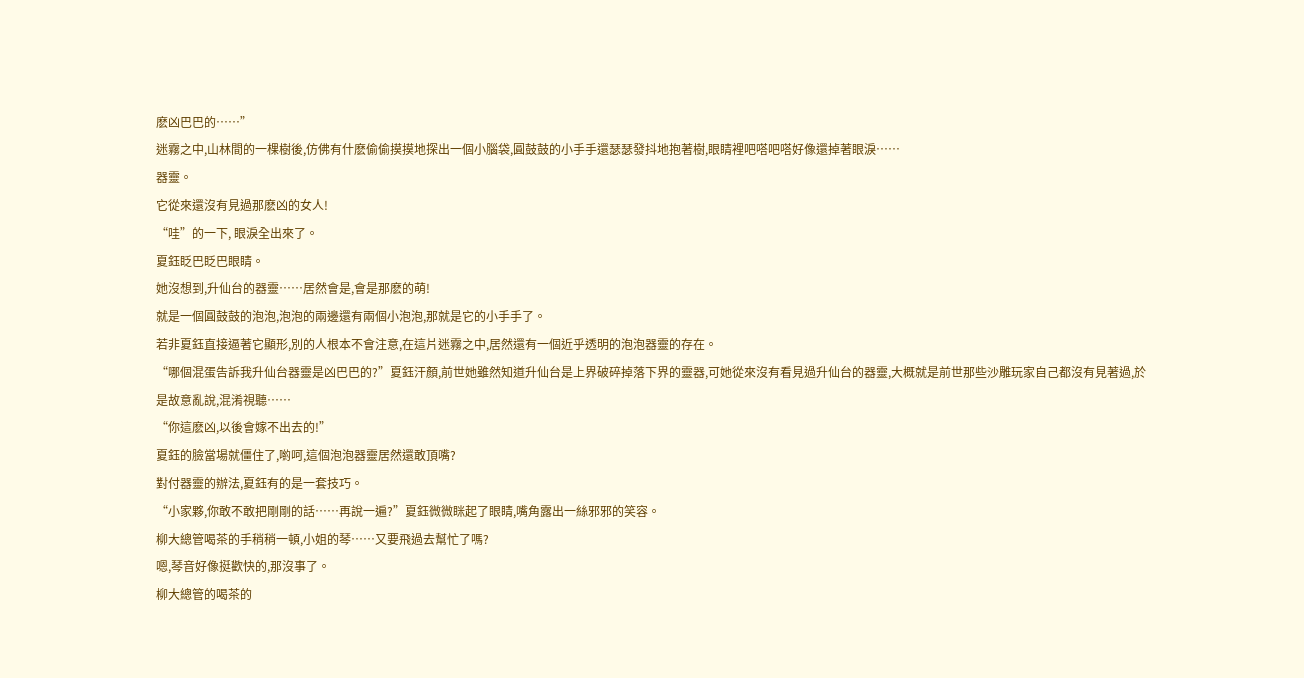麽凶巴巴的……”
迷霧之中,山林間的一棵樹後,仿佛有什麽偷偷摸摸地探出一個小腦袋,圓鼓鼓的小手手還瑟瑟發抖地抱著樹,眼睛裡吧嗒吧嗒好像還掉著眼淚……
器靈。
它從來還沒有見過那麽凶的女人!
“哇”的一下, 眼淚全出來了。
夏鈺眨巴眨巴眼睛。
她沒想到,升仙台的器靈……居然會是,會是那麽的萌!
就是一個圓鼓鼓的泡泡,泡泡的兩邊還有兩個小泡泡,那就是它的小手手了。
若非夏鈺直接逼著它顯形,別的人根本不會注意,在這片迷霧之中,居然還有一個近乎透明的泡泡器靈的存在。
“哪個混蛋告訴我升仙台器靈是凶巴巴的?”夏鈺汗顏,前世她雖然知道升仙台是上界破碎掉落下界的靈器,可她從來沒有看見過升仙台的器靈,大概就是前世那些沙雕玩家自己都沒有見著過,於是故意亂說,混淆視聽……
“你這麽凶,以後會嫁不出去的!”
夏鈺的臉當場就僵住了,喲呵,這個泡泡器靈居然還敢頂嘴?
對付器靈的辦法,夏鈺有的是一套技巧。
“小家夥,你敢不敢把剛剛的話……再說一遍?”夏鈺微微眯起了眼睛,嘴角露出一絲邪邪的笑容。
柳大總管喝茶的手稍稍一頓,小姐的琴……又要飛過去幫忙了嗎?
嗯,琴音好像挺歡快的,那沒事了。
柳大總管的喝茶的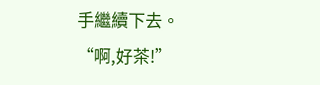手繼續下去。
“啊,好茶!”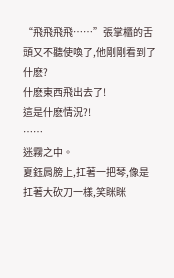“飛飛飛飛……”張掌櫃的舌頭又不聽使喚了,他剛剛看到了什麽?
什麽東西飛出去了!
這是什麽情況?!
……
迷霧之中。
夏鈺肩膀上,扛著一把琴,像是扛著大砍刀一樣,笑眯眯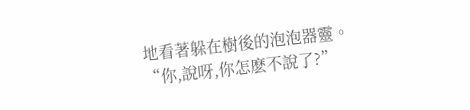地看著躲在樹後的泡泡器靈。
“你,說呀,你怎麽不說了?”